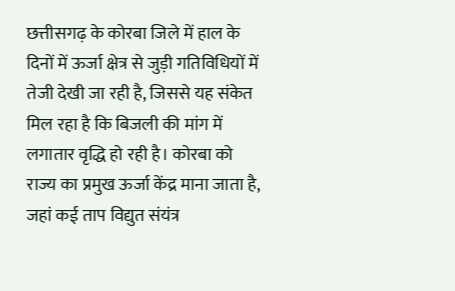छत्तीसगढ़ के कोरबा जिले में हाल के दिनों में ऊर्जा क्षेत्र से जुड़ी गतिविधियों में तेजी देखी जा रही है, जिससे यह संकेत मिल रहा है कि बिजली की मांग में लगातार वृद्धि हो रही है। कोरबा को राज्य का प्रमुख ऊर्जा केंद्र माना जाता है, जहां कई ताप विद्युत संयंत्र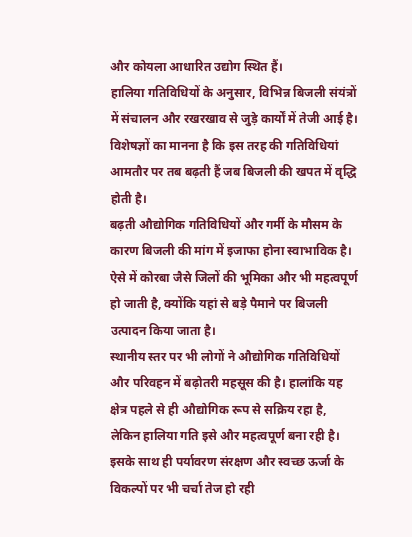और कोयला आधारित उद्योग स्थित हैं।
हालिया गतिविधियों के अनुसार, विभिन्न बिजली संयंत्रों में संचालन और रखरखाव से जुड़े कार्यों में तेजी आई है। विशेषज्ञों का मानना है कि इस तरह की गतिविधियां आमतौर पर तब बढ़ती हैं जब बिजली की खपत में वृद्धि होती है।
बढ़ती औद्योगिक गतिविधियों और गर्मी के मौसम के कारण बिजली की मांग में इजाफा होना स्वाभाविक है। ऐसे में कोरबा जैसे जिलों की भूमिका और भी महत्वपूर्ण हो जाती है, क्योंकि यहां से बड़े पैमाने पर बिजली उत्पादन किया जाता है।
स्थानीय स्तर पर भी लोगों ने औद्योगिक गतिविधियों और परिवहन में बढ़ोतरी महसूस की है। हालांकि यह क्षेत्र पहले से ही औद्योगिक रूप से सक्रिय रहा है, लेकिन हालिया गति इसे और महत्वपूर्ण बना रही है।
इसके साथ ही पर्यावरण संरक्षण और स्वच्छ ऊर्जा के विकल्पों पर भी चर्चा तेज हो रही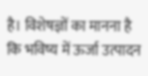है। विशेषज्ञों का मानना है कि भविष्य में ऊर्जा उत्पादन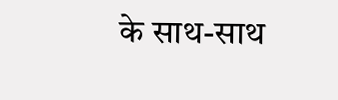के साथ-साथ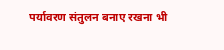पर्यावरण संतुलन बनाए रखना भी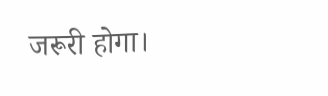जरूरी होगा।